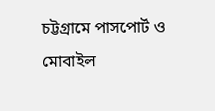চট্টগ্রামে পাসপোর্ট ও মোবাইল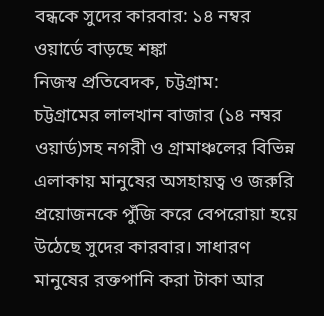বন্ধকে সুদের কারবার: ১৪ নম্বর ওয়ার্ডে বাড়ছে শঙ্কা
নিজস্ব প্রতিবেদক, চট্টগ্রাম:
চট্টগ্রামের লালখান বাজার (১৪ নম্বর ওয়ার্ড)সহ নগরী ও গ্রামাঞ্চলের বিভিন্ন এলাকায় মানুষের অসহায়ত্ব ও জরুরি প্রয়োজনকে পুঁজি করে বেপরোয়া হয়ে উঠেছে সুদের কারবার। সাধারণ মানুষের রক্তপানি করা টাকা আর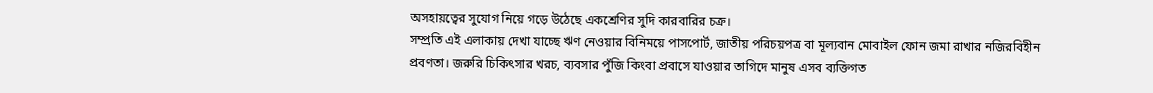অসহায়ত্বের সুযোগ নিয়ে গড়ে উঠেছে একশ্রেণির সুদি কারবারির চক্র।
সম্প্রতি এই এলাকায় দেখা যাচ্ছে ঋণ নেওয়ার বিনিময়ে পাসপোর্ট, জাতীয় পরিচয়পত্র বা মূল্যবান মোবাইল ফোন জমা রাখার নজিরবিহীন প্রবণতা। জরুরি চিকিৎসার খরচ, ব্যবসার পুঁজি কিংবা প্রবাসে যাওয়ার তাগিদে মানুষ এসব ব্যক্তিগত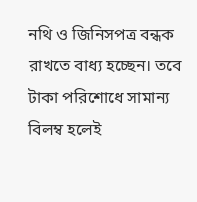নথি ও জিনিসপত্র বন্ধক রাখতে বাধ্য হচ্ছেন। তবে টাকা পরিশোধে সামান্য বিলম্ব হলেই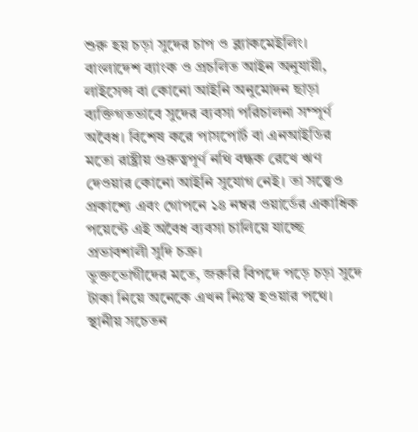শুরু হয় চড়া সুদের চাপ ও ব্ল্যাকমেইলিং।
বাংলাদেশ ব্যাংক ও প্রচলিত আইন অনুযায়ী, লাইসেন্স বা কোনো আইনি অনুমোদন ছাড়া ব্যক্তিগতভাবে সুদের ব্যবসা পরিচালনা সম্পূর্ণ অবৈধ। বিশেষ করে পাসপোর্ট বা এনআইডির মতো রাষ্ট্রীয় গুরুত্বপূর্ণ নথি বন্ধক রেখে ঋণ দেওয়ার কোনো আইনি সুযোগ নেই। তা সত্ত্বেও প্রকাশ্যে এবং গোপনে ১৪ নম্বর ওয়ার্ডের একাধিক পয়েন্টে এই অবৈধ ব্যবসা চালিয়ে যাচ্ছে প্রভাবশালী সুদি চক্র।
ভুক্তভোগীদের মতে, জরুরি বিপদে পড়ে চড়া সুদে টাকা নিয়ে অনেকে এখন নিঃস্ব হওয়ার পথে। স্থানীয় সচেতন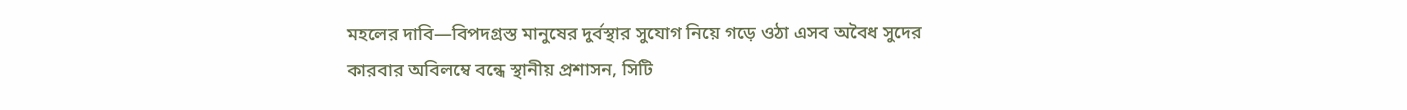মহলের দাবি—বিপদগ্রস্ত মানুষের দুর্বস্থার সুযোগ নিয়ে গড়ে ওঠা এসব অবৈধ সুদের কারবার অবিলম্বে বন্ধে স্থানীয় প্রশাসন, সিটি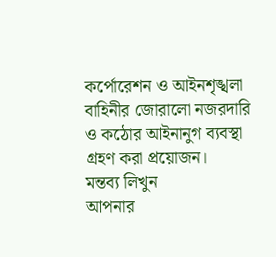কর্পোরেশন ও আইনশৃঙ্খলা বাহিনীর জোরালো নজরদারি ও কঠোর আইনানুগ ব্যবস্থা গ্রহণ করা প্রয়োজন।
মন্তব্য লিখুন
আপনার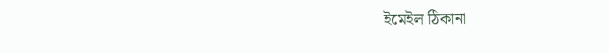ইমেইল ঠিকানা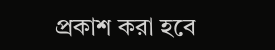প্রকাশ করা হবে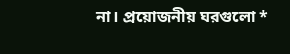না। প্রয়োজনীয় ঘরগুলো *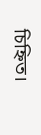চিহ্নিত।